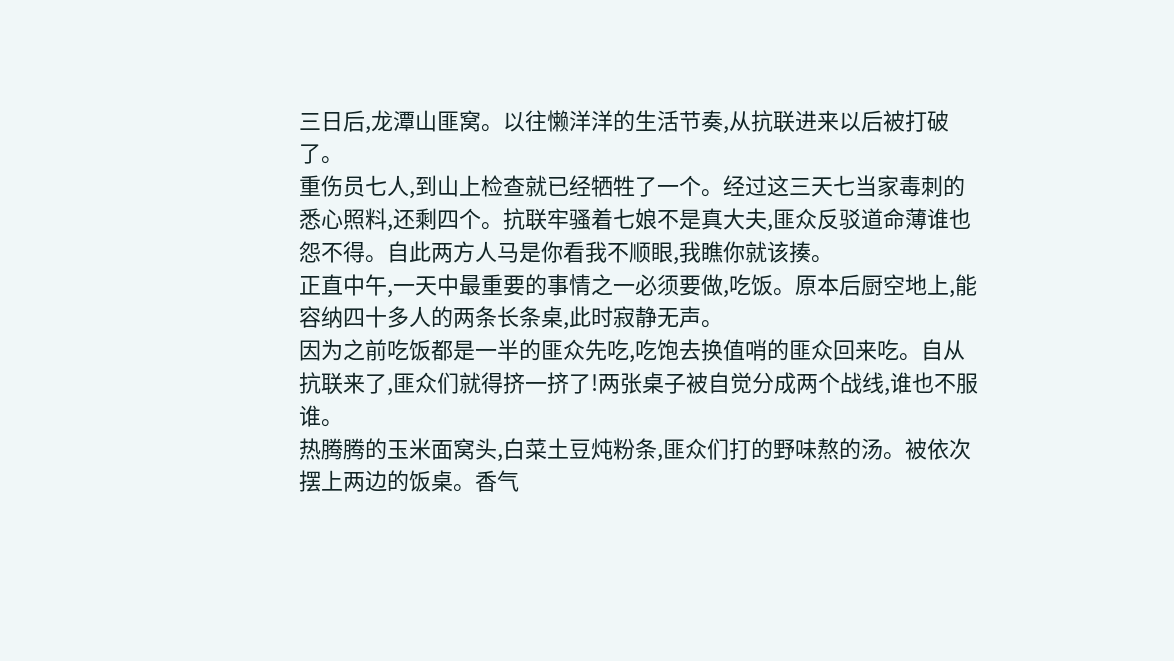三日后,龙潭山匪窝。以往懒洋洋的生活节奏,从抗联进来以后被打破了。
重伤员七人,到山上检查就已经牺牲了一个。经过这三天七当家毒刺的悉心照料,还剩四个。抗联牢骚着七娘不是真大夫,匪众反驳道命薄谁也怨不得。自此两方人马是你看我不顺眼,我瞧你就该揍。
正直中午,一天中最重要的事情之一必须要做,吃饭。原本后厨空地上,能容纳四十多人的两条长条桌,此时寂静无声。
因为之前吃饭都是一半的匪众先吃,吃饱去换值哨的匪众回来吃。自从抗联来了,匪众们就得挤一挤了!两张桌子被自觉分成两个战线,谁也不服谁。
热腾腾的玉米面窝头,白菜土豆炖粉条,匪众们打的野味熬的汤。被依次摆上两边的饭桌。香气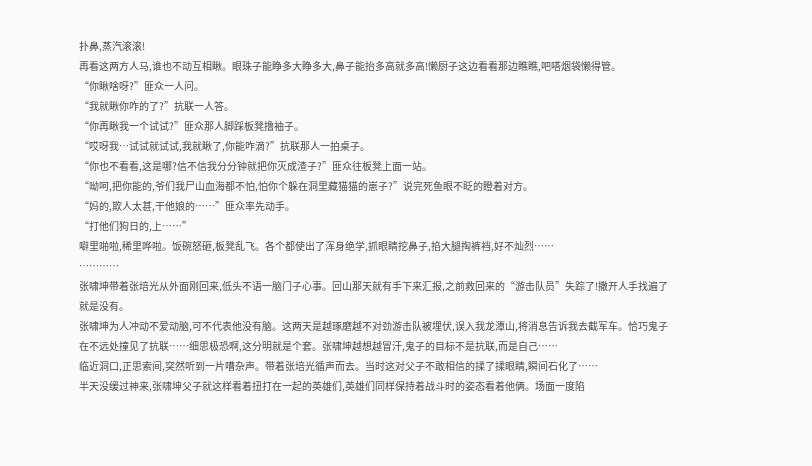扑鼻,蒸汽滚滚!
再看这两方人马,谁也不动互相瞅。眼珠子能睁多大睁多大,鼻子能抬多高就多高!懒厨子这边看看那边瞧瞧,吧嗒烟袋懒得管。
“你瞅啥呀?”匪众一人问。
“我就瞅你咋的了?”抗联一人答。
“你再瞅我一个试试?”匪众那人脚踩板凳撸袖子。
“哎呀我…试试就试试,我就瞅了,你能咋滴?”抗联那人一拍桌子。
“你也不看看,这是哪?信不信我分分钟就把你灭成渣子?”匪众往板凳上面一站。
“呦呵,把你能的,爷们我尸山血海都不怕,怕你个躲在洞里藏猫猫的崽子?”说完死鱼眼不眨的瞪着对方。
“妈的,欺人太甚,干他娘的……”匪众率先动手。
“打他们狗日的,上……”
噼里啪啦,稀里哗啦。饭碗怒砸,板凳乱飞。各个都使出了浑身绝学,抓眼睛挖鼻子,掐大腿掏裤裆,好不灿烈……
…………
张啸坤带着张培光从外面刚回来,低头不语一脑门子心事。回山那天就有手下来汇报,之前救回来的“游击队员”失踪了!撒开人手找遍了就是没有。
张啸坤为人冲动不爱动脑,可不代表他没有脑。这两天是越琢磨越不对劲游击队被埋伏,误入我龙潭山,将消息告诉我去截军车。恰巧鬼子在不远处撞见了抗联……细思极恐啊,这分明就是个套。张啸坤越想越冒汗,鬼子的目标不是抗联,而是自己……
临近洞口,正思索间,突然听到一片嘈杂声。带着张培光循声而去。当时这对父子不敢相信的揉了揉眼睛,瞬间石化了……
半天没缓过神来,张啸坤父子就这样看着扭打在一起的英雄们,英雄们同样保持着战斗时的姿态看着他俩。场面一度陷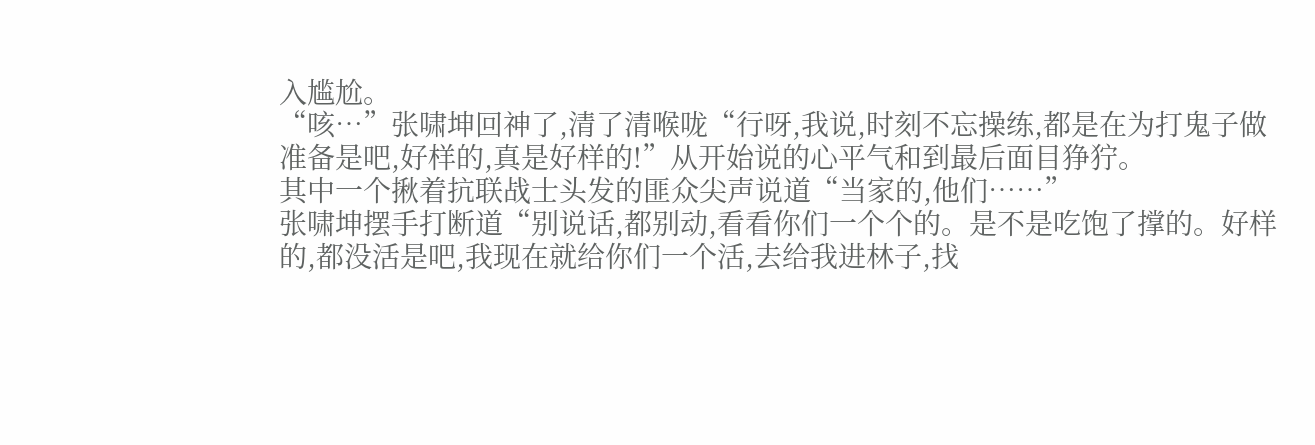入尴尬。
“咳…”张啸坤回神了,清了清喉咙“行呀,我说,时刻不忘操练,都是在为打鬼子做准备是吧,好样的,真是好样的!”从开始说的心平气和到最后面目狰狞。
其中一个揪着抗联战士头发的匪众尖声说道“当家的,他们……”
张啸坤摆手打断道“别说话,都别动,看看你们一个个的。是不是吃饱了撑的。好样的,都没活是吧,我现在就给你们一个活,去给我进林子,找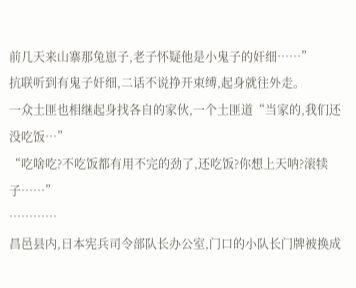前几天来山寨那兔崽子,老子怀疑他是小鬼子的奸细……”
抗联听到有鬼子奸细,二话不说挣开束缚,起身就往外走。
一众土匪也相继起身找各自的家伙,一个土匪道“当家的,我们还没吃饭…”
“吃啥吃?不吃饭都有用不完的劲了,还吃饭?你想上天呐?滚犊子……”
…………
昌邑县内,日本宪兵司令部队长办公室,门口的小队长门牌被换成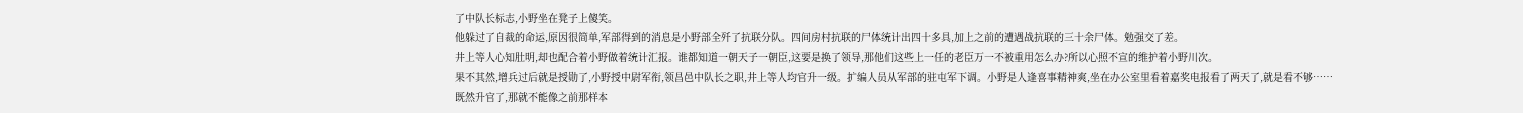了中队长标志,小野坐在凳子上傻笑。
他躲过了自裁的命运,原因很简单,军部得到的消息是小野部全歼了抗联分队。四间房村抗联的尸体统计出四十多具,加上之前的遭遇战抗联的三十余尸体。勉强交了差。
井上等人心知肚明,却也配合着小野做着统计汇报。谁都知道一朝天子一朝臣,这要是换了领导,那他们这些上一任的老臣万一不被重用怎么办?所以心照不宣的维护着小野川次。
果不其然,增兵过后就是授勋了,小野授中尉军衔,领昌邑中队长之职,井上等人均官升一级。扩编人员从军部的驻屯军下调。小野是人逢喜事精神爽,坐在办公室里看着嘉奖电报看了两天了,就是看不够……
既然升官了,那就不能像之前那样本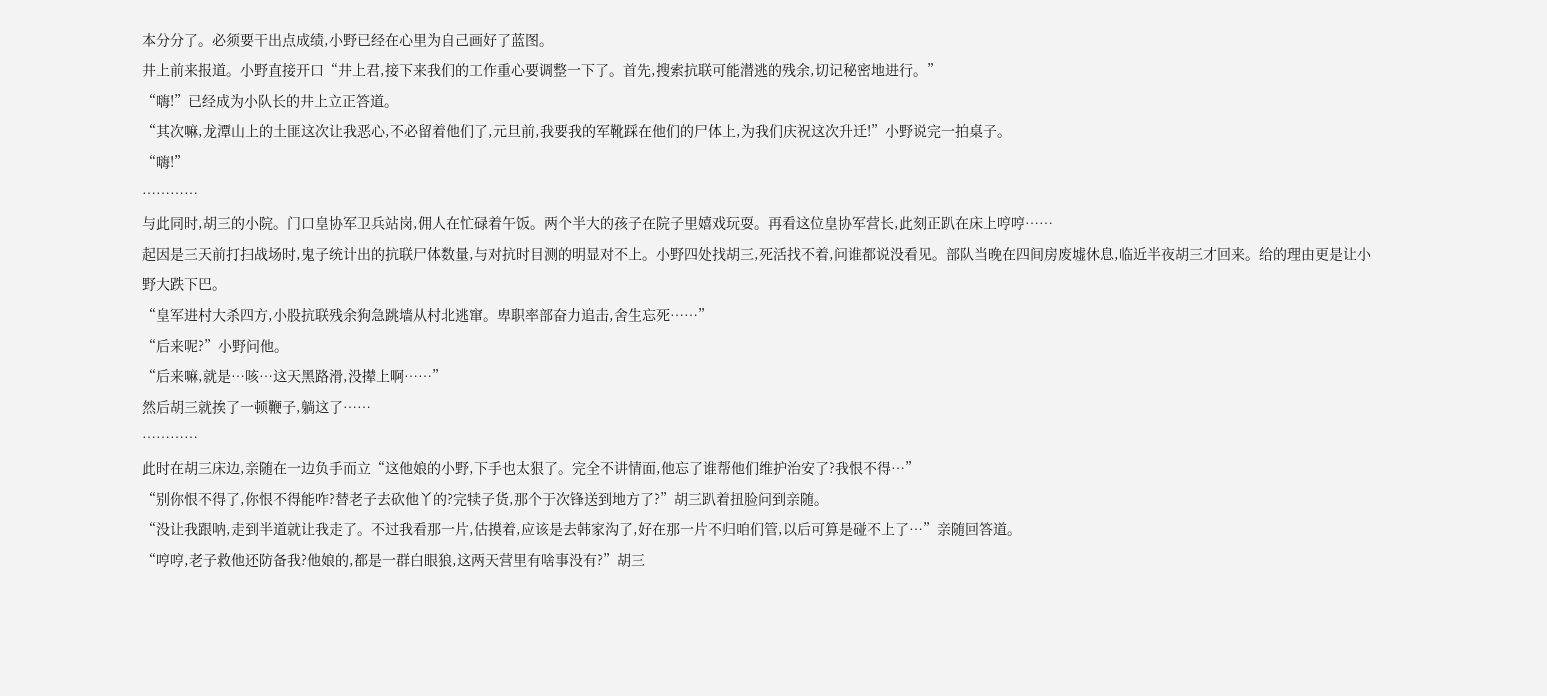本分分了。必须要干出点成绩,小野已经在心里为自己画好了蓝图。
井上前来报道。小野直接开口“井上君,接下来我们的工作重心要调整一下了。首先,搜索抗联可能潜逃的残余,切记秘密地进行。”
“嗨!”已经成为小队长的井上立正答道。
“其次嘛,龙潭山上的土匪这次让我恶心,不必留着他们了,元旦前,我要我的军靴踩在他们的尸体上,为我们庆祝这次升迁!”小野说完一拍桌子。
“嗨!”
…………
与此同时,胡三的小院。门口皇协军卫兵站岗,佣人在忙碌着午饭。两个半大的孩子在院子里嬉戏玩耍。再看这位皇协军营长,此刻正趴在床上哼哼……
起因是三天前打扫战场时,鬼子统计出的抗联尸体数量,与对抗时目测的明显对不上。小野四处找胡三,死活找不着,问谁都说没看见。部队当晚在四间房废墟休息,临近半夜胡三才回来。给的理由更是让小野大跌下巴。
“皇军进村大杀四方,小股抗联残余狗急跳墙从村北逃窜。卑职率部奋力追击,舍生忘死……”
“后来呢?”小野问他。
“后来嘛,就是…咳…这天黑路滑,没撵上啊……”
然后胡三就挨了一顿鞭子,躺这了……
…………
此时在胡三床边,亲随在一边负手而立“这他娘的小野,下手也太狠了。完全不讲情面,他忘了谁帮他们维护治安了?我恨不得…”
“别你恨不得了,你恨不得能咋?替老子去砍他丫的?完犊子货,那个于次锋送到地方了?”胡三趴着扭脸问到亲随。
“没让我跟呐,走到半道就让我走了。不过我看那一片,估摸着,应该是去韩家沟了,好在那一片不归咱们管,以后可算是碰不上了…”亲随回答道。
“哼哼,老子救他还防备我?他娘的,都是一群白眼狼,这两天营里有啥事没有?”胡三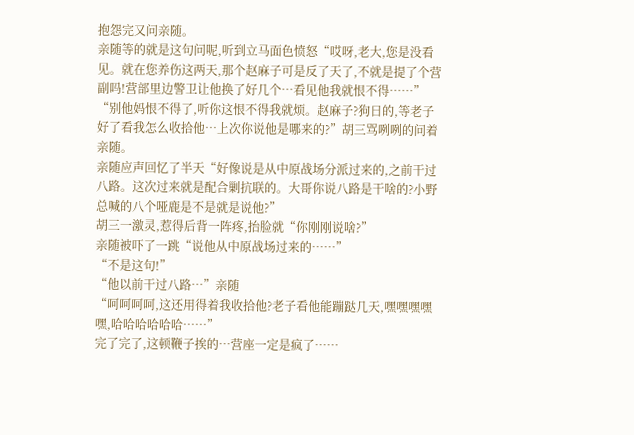抱怨完又问亲随。
亲随等的就是这句问呢,听到立马面色愤怒“哎呀,老大,您是没看见。就在您养伤这两天,那个赵麻子可是反了天了,不就是提了个营副吗!营部里边警卫让他换了好几个…看见他我就恨不得……”
“别他妈恨不得了,听你这恨不得我就烦。赵麻子?狗日的,等老子好了看我怎么收拾他…上次你说他是哪来的?”胡三骂咧咧的问着亲随。
亲随应声回忆了半天“好像说是从中原战场分派过来的,之前干过八路。这次过来就是配合剿抗联的。大哥你说八路是干啥的?小野总喊的八个哑鹿是不是就是说他?”
胡三一激灵,惹得后背一阵疼,抬脸就“你刚刚说啥?”
亲随被吓了一跳“说他从中原战场过来的……”
“不是这句!”
“他以前干过八路…”亲随
“呵呵呵呵,这还用得着我收拾他?老子看他能蹦跶几天,嘿嘿嘿嘿嘿,哈哈哈哈哈哈……”
完了完了,这顿鞭子挨的…营座一定是疯了……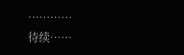…………
待续……